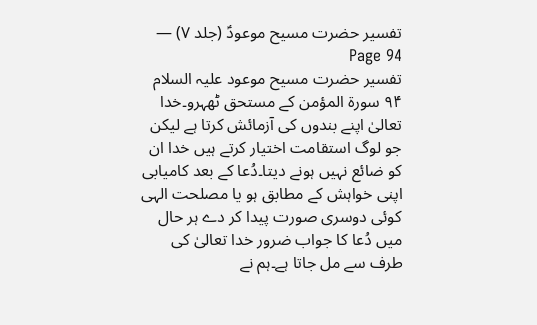تفسیر حضرت مسیح موعودؑ (جلد ۷) — Page 94
تفسیر حضرت مسیح موعود علیہ السلام ۹۴ سورة المؤمن کے مستحق ٹھہرو۔خدا تعالیٰ اپنے بندوں کی آزمائش کرتا ہے لیکن جو لوگ استقامت اختیار کرتے ہیں خدا ان کو ضائع نہیں ہونے دیتا۔دُعا کے بعد کامیابی اپنی خواہش کے مطابق ہو یا مصلحت الہی کوئی دوسری صورت پیدا کر دے ہر حال میں دُعا کا جواب ضرور خدا تعالیٰ کی طرف سے مل جاتا ہے۔ہم نے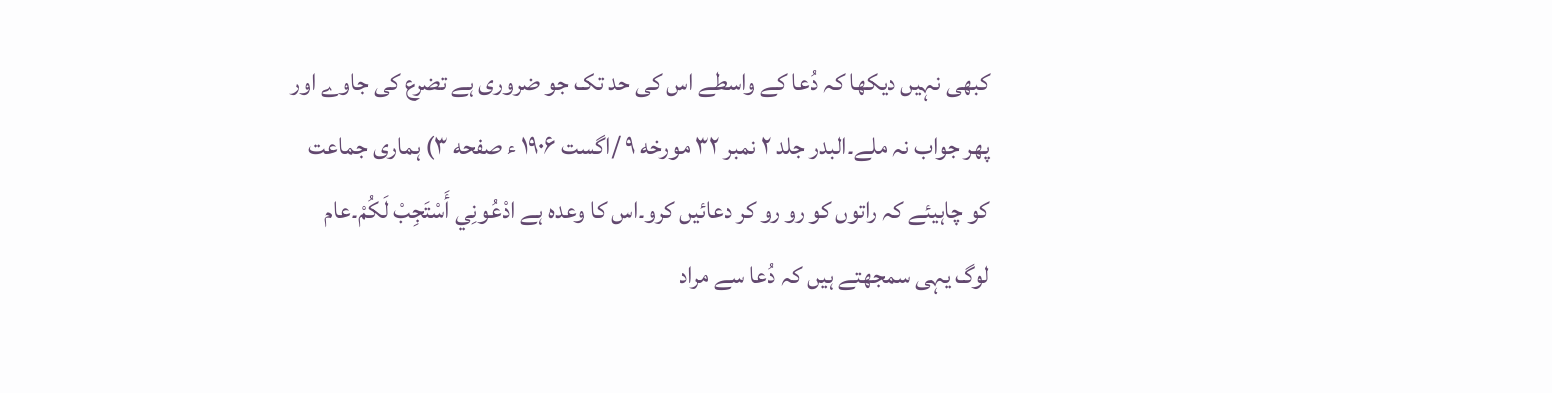کبھی نہیں دیکھا کہ دُعا کے واسطے اس کی حد تک جو ضروری ہے تضرع کی جاوے اور پھر جواب نہ ملے۔البدر جلد ۲ نمبر ۳۲ مورخه ۹ /اگست ۱۹۰۶ ء صفحه ۳) ہماری جماعت کو چاہیئے کہ راتوں کو رو رو کر دعائیں کرو۔اس کا وعدہ ہے ادْعُونِي أَسْتَجِبْ لَكُمْ۔عام لوگ یہی سمجھتے ہیں کہ دُعا سے مراد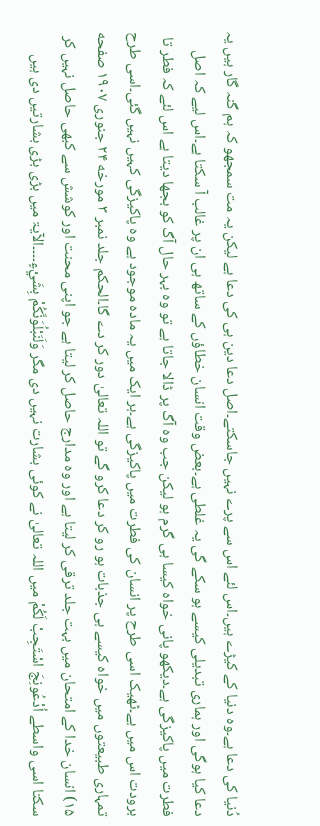دُنیا کی دعا ہے۔وہ دنیا کے کیڑے ہیں۔اس لئے اس سے پرے نہیں جاسکتے۔اصل دعا دین ہی کی دعا ہے لیکن یہ مت سمجھو کہ ہم گنہ گار ہیں یہ دعا کیا ہوگی اور ہماری تبدیلی کیسے ہو سکے گی یہ غلطی ہے۔بعض وقت انسان خطاؤں کے ساتھ ہی ان پر غالب آ سکتا ہے۔اس لیے کہ اصل فطرت میں پاکیزگی ہے۔دیکھو پانی خواہ کیسا ہی گرم ہو لیکن جب وہ آگ پر ڈالا جاتا ہے تو وہ بہر حال آگ کو بجھا دیتا ہے اس لئے کہ فطر تا برودت اس میں ہے۔ٹھیک اسی طرح پر انسان کی فطرت میں پاکیزگی ہے۔ہر ایک میں یہ مادہ موجود ہے وہ پاکیزگی کہیں نہیں گئی۔اسی طرح تمہاری طبیعتوں میں خواہ کیسے ہی جذبات ہو رو کر دعا کرو گے تو اللہ تعالیٰ دور کر دے گا۔الحکم جلد نمبر ۳ مورخه ۲۴ جنوری ۱۹۰۷ صفحه ۱۵) انسان خدا کے امتحان میں بہت جلد ترقی کر لیتا ہے اور وہ مدارج حاصل کر لیتا ہے جو اپنی محنت اور کوشش سے کبھی حاصل نہیں کر سکتا اسی واسطے اُدْعُونِجَ اسْتَجِبْ لَكُمْ میں اللہ تعالیٰ نے کوئی بشارت نہیں دی مگر وَلَنَبْلُوَنَّكُمْ بِشَيْءٍ۔۔۔۔الآیۃ میں بڑی بڑی بشارتیں دی ہیں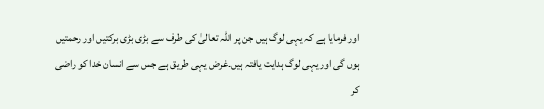اور فرمایا ہے کہ یہی لوگ ہیں جن پر اللہ تعالیٰ کی طرف سے بڑی بڑی برکتیں اور رحمتیں ہوں گی اور یہی لوگ ہدایت یافتہ ہیں۔غرض یہی طریق ہے جس سے انسان خدا کو راضی کر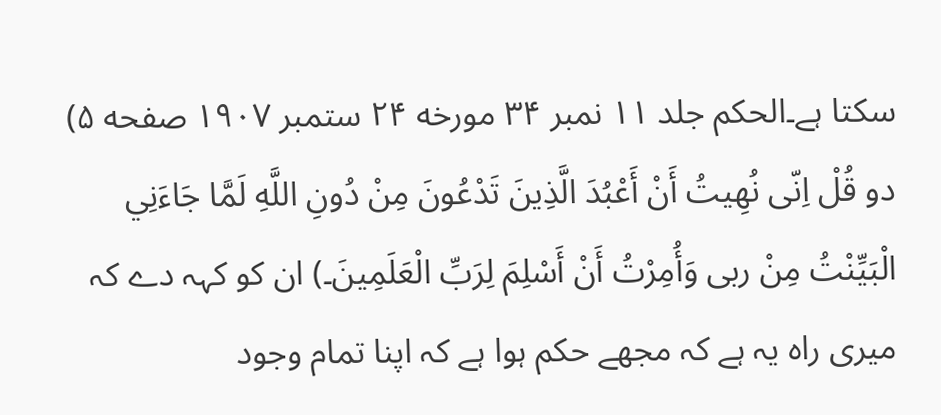سکتا ہے۔الحکم جلد ۱۱ نمبر ۳۴ مورخه ۲۴ ستمبر ۱۹۰۷ صفحه ۵) دو قُلْ اِنّى نُهِيتُ أَنْ أَعْبُدَ الَّذِينَ تَدْعُونَ مِنْ دُونِ اللَّهِ لَمَّا جَاءَنِي الْبَيِّنْتُ مِنْ ربى وَأُمِرْتُ أَنْ أَسْلِمَ لِرَبِّ الْعَلَمِينَ۔) ان کو کہہ دے کہ میری راہ یہ ہے کہ مجھے حکم ہوا ہے کہ اپنا تمام وجود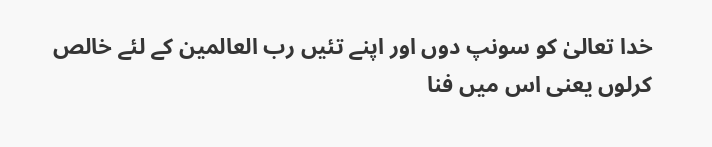خدا تعالیٰ کو سونپ دوں اور اپنے تئیں رب العالمین کے لئے خالص کرلوں یعنی اس میں فنا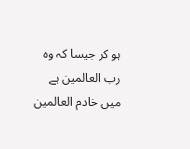ہو کر جیسا کہ وہ رب العالمین ہے میں خادم العالمین